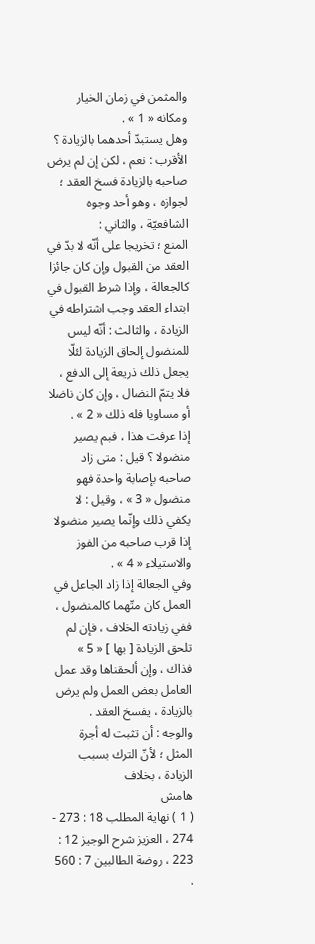والمثمن في زمان الخيار ومكانه « 1 » .
وهل يستبدّ أحدهما بالزيادة ؟ الأقرب : نعم ، لكن إن لم يرض صاحبه بالزيادة فسخ العقد ؛ لجوازه ، وهو أحد وجوه الشافعيّة ، والثاني :
المنع ؛ تخريجا على أنّه لا بدّ في العقد من القبول وإن كان جائزا كالجعالة ، وإذا شرط القبول في ابتداء العقد وجب اشتراطه في الزيادة ، والثالث : أنّه ليس للمنضول إلحاق الزيادة لئلّا يجعل ذلك ذريعة إلى الدفع ، فلا يتمّ النضال ، وإن كان ناضلا أو مساويا فله ذلك « 2 » .
إذا عرفت هذا ، فبم يصير منضولا ؟ قيل : متى زاد صاحبه بإصابة واحدة فهو منضول « 3 » ، وقيل : لا يكفي ذلك وإنّما يصير منضولا إذا قرب صاحبه من الفوز والاستيلاء « 4 » .
وفي الجعالة إذا زاد الجاعل في العمل كان متّهما كالمنضول ، ففي زيادته الخلاف ، فإن لم تلحق الزيادة [ بها ] « 5 » فذاك ، وإن ألحقناها وقد عمل العامل بعض العمل ولم يرض بالزيادة ، يفسخ العقد .
والوجه : أن تثبت له أجرة المثل ؛ لأنّ الترك بسبب الزيادة ، بخلاف
هامش
( 1 ) نهاية المطلب 18 : 273 - 274 ، العزيز شرح الوجيز 12 : 223 ، روضة الطالبين 7 : 560 .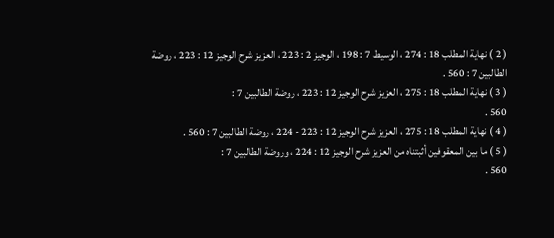( 2 ) نهاية المطلب 18 : 274 ، الوسيط 7 : 198 ، الوجيز 2 : 223 ، العزيز شرح الوجيز 12 : 223 ، روضة الطالبين 7 : 560 .
( 3 ) نهاية المطلب 18 : 275 ، العزيز شرح الوجيز 12 : 223 ، روضة الطالبين 7 :
560 .
( 4 ) نهاية المطلب 18 : 275 ، العزيز شرح الوجيز 12 : 223 - 224 ، روضة الطالبين 7 : 560 .
( 5 ) ما بين المعقوفين أثبتناه من العزيز شرح الوجيز 12 : 224 ، وروضة الطالبين 7 :
560 .